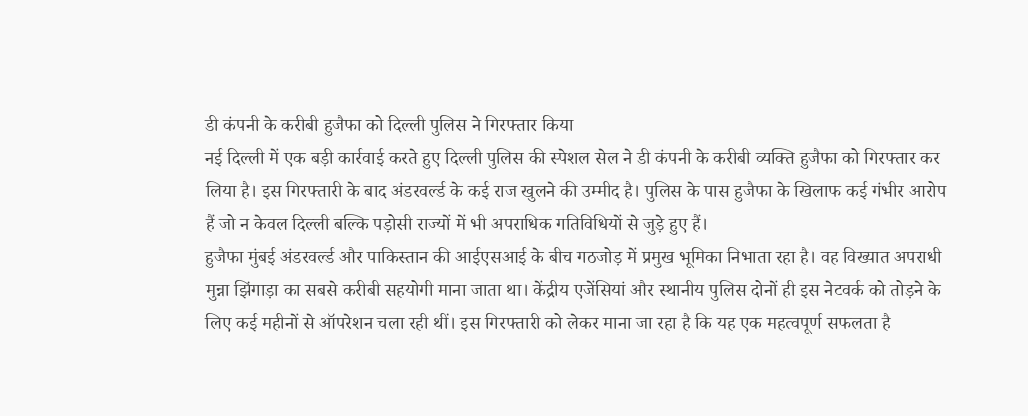डी कंपनी के करीबी हुजैफा को दिल्ली पुलिस ने गिरफ्तार किया
नई दिल्ली में एक बड़ी कार्रवाई करते हुए दिल्ली पुलिस की स्पेशल सेल ने डी कंपनी के करीबी व्यक्ति हुजैफा को गिरफ्तार कर लिया है। इस गिरफ्तारी के बाद अंडरवर्ल्ड के कई राज खुलने की उम्मीद है। पुलिस के पास हुजैफा के खिलाफ कई गंभीर आरोप हैं जो न केवल दिल्ली बल्कि पड़ोसी राज्यों में भी अपराधिक गतिविधियों से जुड़े हुए हैं।
हुजैफा मुंबई अंडरवर्ल्ड और पाकिस्तान की आईएसआई के बीच गठजोड़ में प्रमुख भूमिका निभाता रहा है। वह विख्यात अपराधी मुन्ना झिंगाड़ा का सबसे करीबी सहयोगी माना जाता था। केंद्रीय एजेंसियां और स्थानीय पुलिस दोनों ही इस नेटवर्क को तोड़ने के लिए कई महीनों से ऑपरेशन चला रही थीं। इस गिरफ्तारी को लेकर माना जा रहा है कि यह एक महत्वपूर्ण सफलता है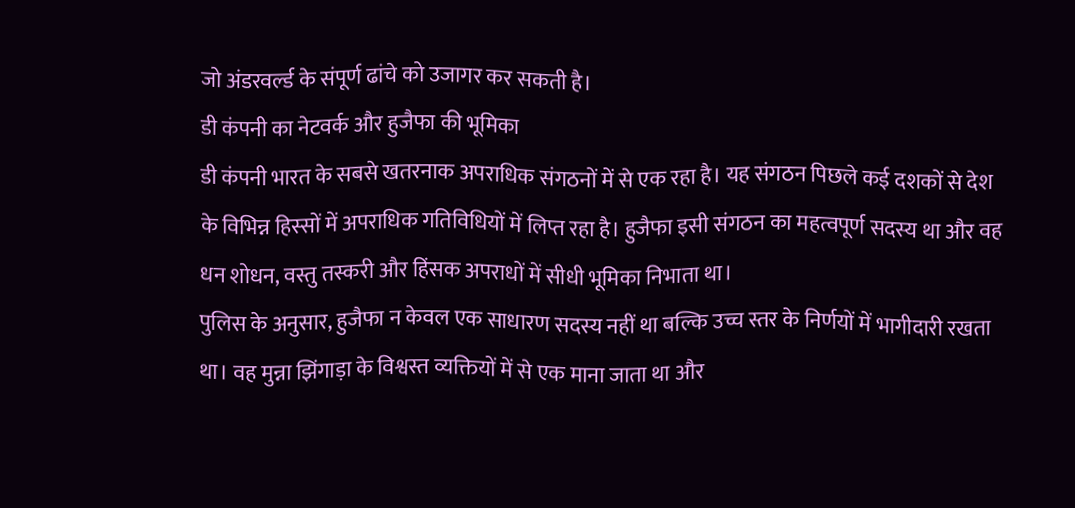जो अंडरवर्ल्ड के संपूर्ण ढांचे को उजागर कर सकती है।
डी कंपनी का नेटवर्क और हुजैफा की भूमिका
डी कंपनी भारत के सबसे खतरनाक अपराधिक संगठनों में से एक रहा है। यह संगठन पिछले कई दशकों से देश के विभिन्न हिस्सों में अपराधिक गतिविधियों में लिप्त रहा है। हुजैफा इसी संगठन का महत्वपूर्ण सदस्य था और वह धन शोधन, वस्तु तस्करी और हिंसक अपराधों में सीधी भूमिका निभाता था।
पुलिस के अनुसार, हुजैफा न केवल एक साधारण सदस्य नहीं था बल्कि उच्च स्तर के निर्णयों में भागीदारी रखता था। वह मुन्ना झिंगाड़ा के विश्वस्त व्यक्तियों में से एक माना जाता था और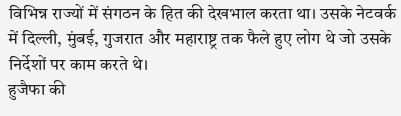विभिन्न राज्यों में संगठन के हित की देखभाल करता था। उसके नेटवर्क में दिल्ली, मुंबई, गुजरात और महाराष्ट्र तक फैले हुए लोग थे जो उसके निर्देशों पर काम करते थे।
हुजैफा की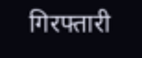गिरफ्तारी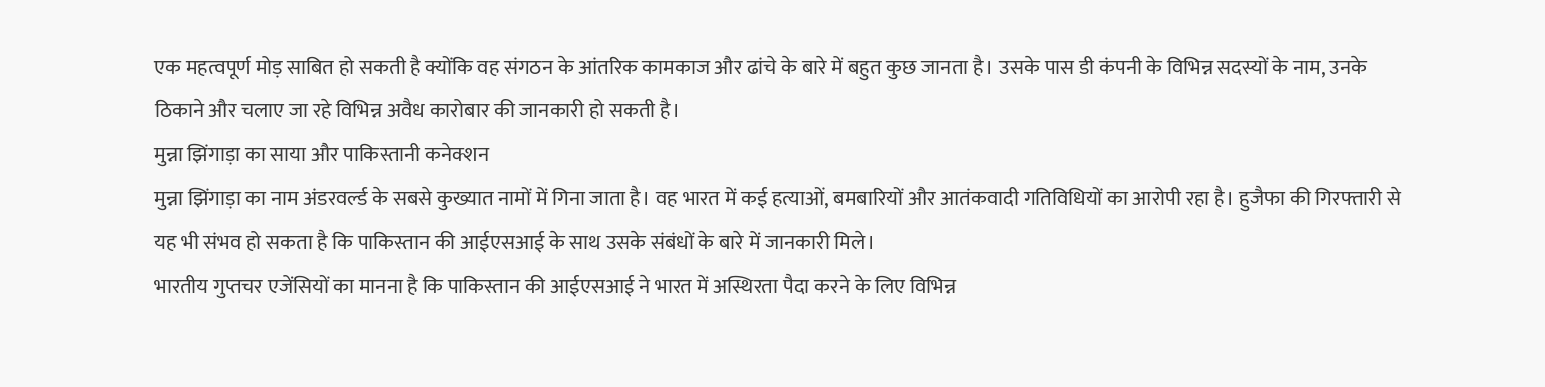एक महत्वपूर्ण मोड़ साबित हो सकती है क्योंकि वह संगठन के आंतरिक कामकाज और ढांचे के बारे में बहुत कुछ जानता है। उसके पास डी कंपनी के विभिन्न सदस्यों के नाम, उनके ठिकाने और चलाए जा रहे विभिन्न अवैध कारोबार की जानकारी हो सकती है।
मुन्ना झिंगाड़ा का साया और पाकिस्तानी कनेक्शन
मुन्ना झिंगाड़ा का नाम अंडरवर्ल्ड के सबसे कुख्यात नामों में गिना जाता है। वह भारत में कई हत्याओं, बमबारियों और आतंकवादी गतिविधियों का आरोपी रहा है। हुजैफा की गिरफ्तारी से यह भी संभव हो सकता है कि पाकिस्तान की आईएसआई के साथ उसके संबंधों के बारे में जानकारी मिले।
भारतीय गुप्तचर एजेंसियों का मानना है कि पाकिस्तान की आईएसआई ने भारत में अस्थिरता पैदा करने के लिए विभिन्न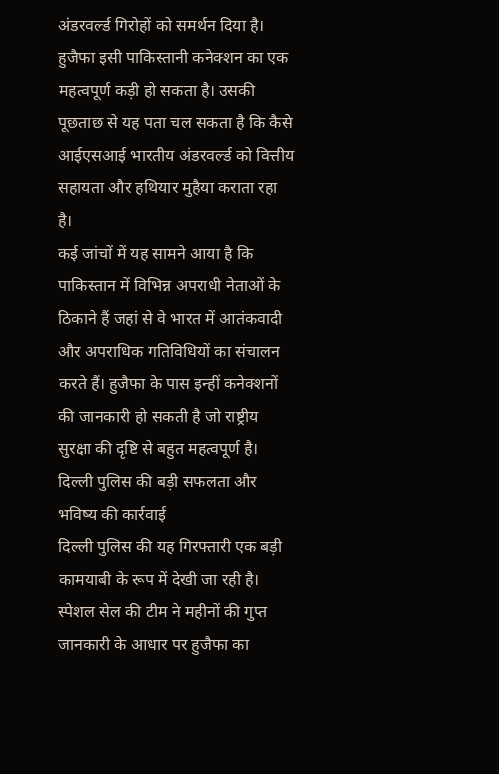अंडरवर्ल्ड गिरोहों को समर्थन दिया है। हुजैफा इसी पाकिस्तानी कनेक्शन का एक महत्वपूर्ण कड़ी हो सकता है। उसकी पूछताछ से यह पता चल सकता है कि कैसे आईएसआई भारतीय अंडरवर्ल्ड को वित्तीय सहायता और हथियार मुहैया कराता रहा है।
कई जांचों में यह सामने आया है कि पाकिस्तान में विभिन्न अपराधी नेताओं के ठिकाने हैं जहां से वे भारत में आतंकवादी और अपराधिक गतिविधियों का संचालन करते हैं। हुजैफा के पास इन्हीं कनेक्शनों की जानकारी हो सकती है जो राष्ट्रीय सुरक्षा की दृष्टि से बहुत महत्वपूर्ण है।
दिल्ली पुलिस की बड़ी सफलता और भविष्य की कार्रवाई
दिल्ली पुलिस की यह गिरफ्तारी एक बड़ी कामयाबी के रूप में देखी जा रही है। स्पेशल सेल की टीम ने महीनों की गुप्त जानकारी के आधार पर हुजैफा का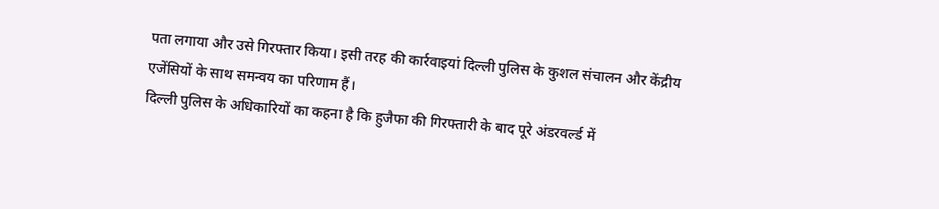पता लगाया और उसे गिरफ्तार किया। इसी तरह की कार्रवाइयां दिल्ली पुलिस के कुशल संचालन और केंद्रीय एजेंसियों के साथ समन्वय का परिणाम हैं।
दिल्ली पुलिस के अधिकारियों का कहना है कि हुजैफा की गिरफ्तारी के बाद पूरे अंडरवर्ल्ड में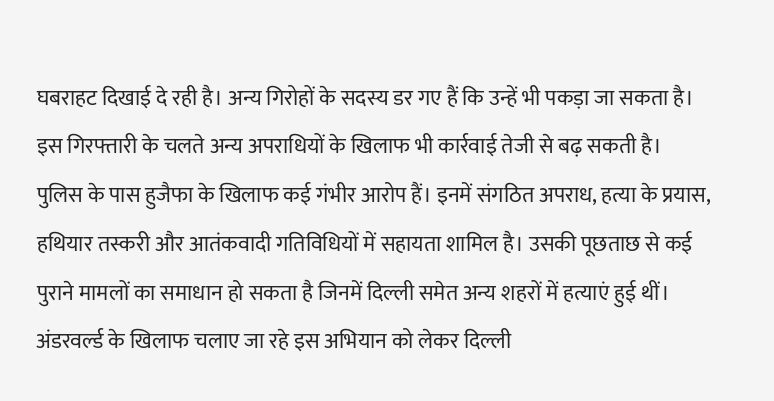घबराहट दिखाई दे रही है। अन्य गिरोहों के सदस्य डर गए हैं कि उन्हें भी पकड़ा जा सकता है। इस गिरफ्तारी के चलते अन्य अपराधियों के खिलाफ भी कार्रवाई तेजी से बढ़ सकती है।
पुलिस के पास हुजैफा के खिलाफ कई गंभीर आरोप हैं। इनमें संगठित अपराध, हत्या के प्रयास, हथियार तस्करी और आतंकवादी गतिविधियों में सहायता शामिल है। उसकी पूछताछ से कई पुराने मामलों का समाधान हो सकता है जिनमें दिल्ली समेत अन्य शहरों में हत्याएं हुई थीं।
अंडरवर्ल्ड के खिलाफ चलाए जा रहे इस अभियान को लेकर दिल्ली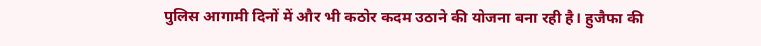पुलिस आगामी दिनों में और भी कठोर कदम उठाने की योजना बना रही है। हुजैफा की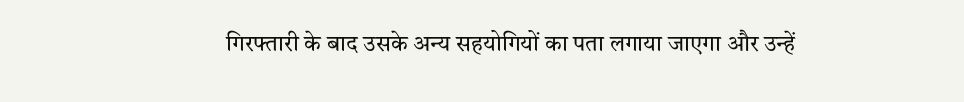गिरफ्तारी के बाद उसके अन्य सहयोगियों का पता लगाया जाएगा और उन्हें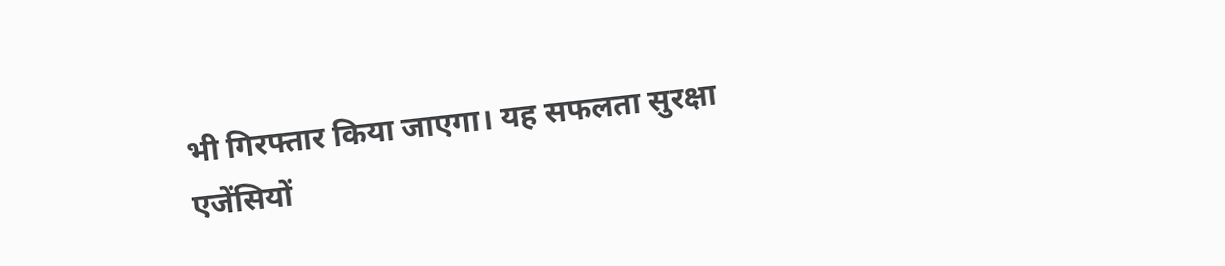भी गिरफ्तार किया जाएगा। यह सफलता सुरक्षा एजेंसियों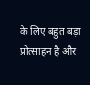के लिए बहुत बड़ा प्रोत्साहन है और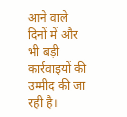आने वाले दिनों में और भी बड़ी कार्रवाइयों की उम्मीद की जा रही है।